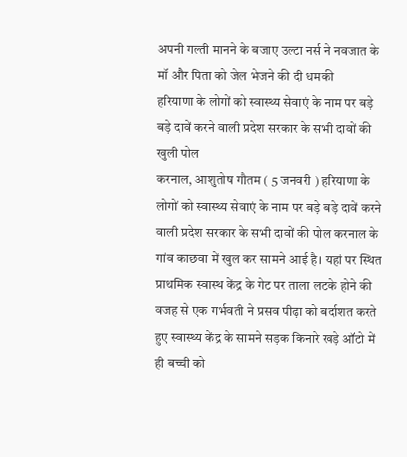अपनी गल्ती मानने के बजाए उल्टा नर्स ने नवजात के मॉ और पिता को जेल भेजने की दी धमकी
हरियाणा के लोगों को स्वास्थ्य सेवाएं के नाम पर बड़े बड़े दावें करने वाली प्रदेश सरकार के सभी दावों की खुली पोल
करनाल, आशुतोष गौतम ( 5 जनवरी ) हरियाणा के लोगों को स्वास्थ्य सेवाएं के नाम पर बड़े बड़े दावें करने वाली प्रदेश सरकार के सभी दावों की पोल करनाल के गांव काछवा में खुल कर सामने आई है। यहां पर स्थित प्राथमिक स्वास्थ केंद्र के गेट पर ताला लटके होने की वजह से एक गर्भवती ने प्रसव पीढ़ा को बर्दाशत करते हुए स्वास्थ्य केंद्र के सामने सड़क किनारे खड़े ऑटो में ही बच्ची को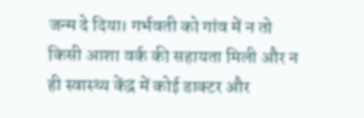जन्म दे दिया। गर्भवती को गांव में न तो किसी आशा वर्क की सहायता मिली और न ही स्वास्थ्य केंद्र में कोई डाक्टर और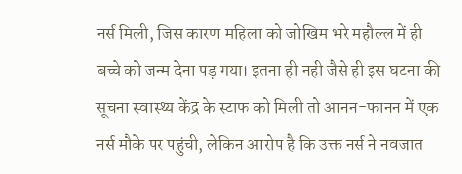नर्स मिली, जिस कारण महिला को जोखिम भरे महौल्ल में ही बच्चे को जन्म देना पड़ गया। इतना ही नही जैसे ही इस घटना की सूचना स्वास्थ्य केंद्र के स्टाफ को मिली तो आनन-फानन में एक नर्स मौके पर पहुंची, लेकिन आरोप है कि उक्त नर्स ने नवजात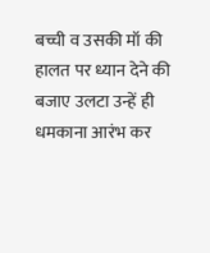बच्ची व उसकी मॉ की हालत पर ध्यान देने की बजाए उलटा उन्हें ही धमकाना आरंभ कर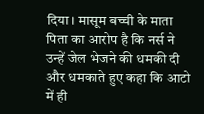दिया। मासूम बच्ची के माता पिता का आरोप है कि नर्स ने उन्हें जेल भेजने की धमकी दी और धमकाते हुए कहा कि आटो में ही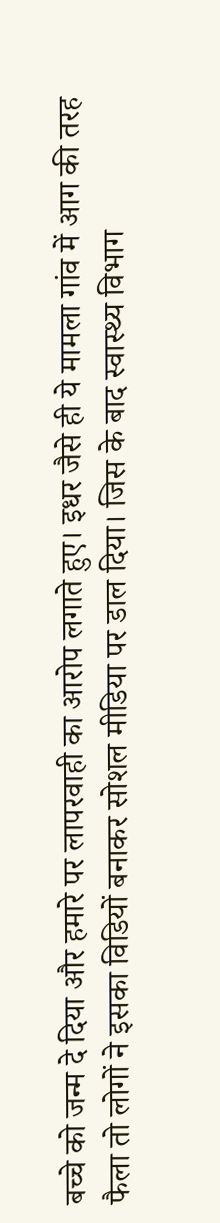बच्चे को जन्म दे दिया और हमारे पर लापरवाही का आरोप लगाते हुए। इधर जैसे ही ये मामला गांव में आग की तरह फैला तो लोगों ने इसका विडियों बनाकर सोशल मीडिया पर डाल दिया। जिस के बाद स्वास्थ्य विभाग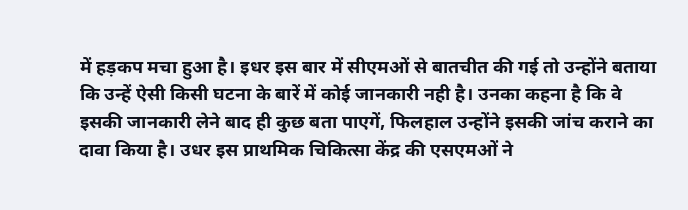में हड़कप मचा हुआ है। इधर इस बार में सीएमओं से बातचीत की गई तो उन्होंने बताया कि उन्हें ऐसी किसी घटना के बारें में कोई जानकारी नही है। उनका कहना है कि वे इसकी जानकारी लेने बाद ही कुछ बता पाएगें, फिलहाल उन्होंने इसकी जांच कराने का दावा किया है। उधर इस प्राथमिक चिकित्सा केंद्र की एसएमओं ने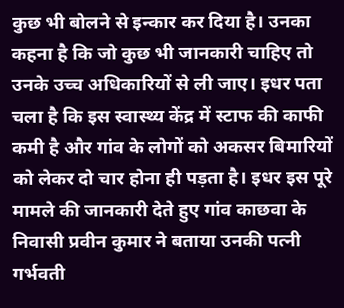कुछ भी बोलने से इन्कार कर दिया है। उनका कहना है कि जो कुछ भी जानकारी चाहिए तो उनके उच्च अधिकारियों से ली जाए। इधर पता चला है कि इस स्वास्थ्य केंद्र में स्टाफ की काफी कमी है और गांव के लोगों को अकसर बिमारियों को लेकर दो चार होना ही पड़ता है। इधर इस पूरे मामले की जानकारी देते हुए गांव काछवा के निवासी प्रवीन कुमार ने बताया उनकी पत्नी गर्भवती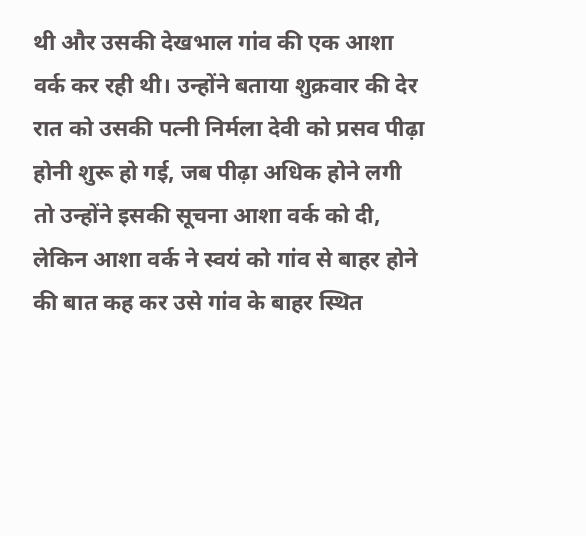थी और उसकी देखभाल गांव की एक आशा वर्क कर रही थी। उन्होंने बताया शुक्रवार की देर रात को उसकी पत्नी निर्मला देवी को प्रसव पीढ़ा होनी शुरू हो गई, जब पीढ़ा अधिक होने लगी तो उन्होंने इसकी सूचना आशा वर्क को दी, लेकिन आशा वर्क ने स्वयं को गांव से बाहर होने की बात कह कर उसे गांव के बाहर स्थित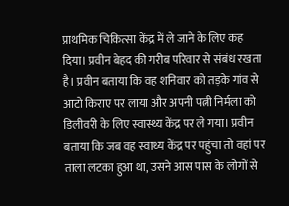प्राथमिक चिकित्सा केंद्र में ले जाने के लिए कह दिया। प्रवीन बेहद की गरीब परिवार से संबंध रखता है। प्रवीन बताया कि वह शनिवार को तड़के गांव से आटो किराए पर लाया और अपनी पत्नी निर्मला को डिलीवरी के लिए स्वास्थ्य केंद्र पर ले गया। प्रवीन बताया कि जब वह स्वाथ्य केंद्र पर पहुंचा तो वहां पर ताला लटका हुआ था, उसने आस पास के लोगों से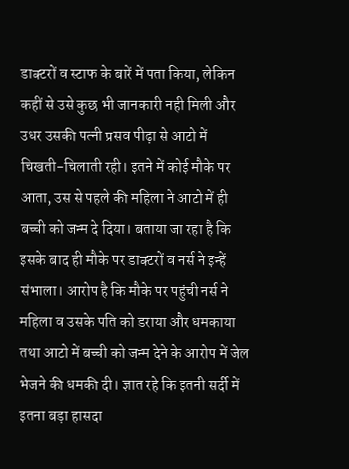डाक्टरों व स्टाफ के बारें में पता किया, लेकिन कहीं से उसे कुछ भी जानकारी नही मिली और उधर उसकी पत्नी प्रसव पीढ़ा से आटो में चिखती-चिलाती रही। इतने में कोई मौके पर आता, उस से पहले की महिला ने आटो में ही बच्ची को जन्म दे दिया। बताया जा रहा है कि इसके बाद ही मौके पर डाक्टरों व नर्स ने इन्हें संभाला। आरोप है कि मौके पर पहुंची नर्स ने महिला व उसके पति को डराया और धमकाया तथा आटो में बच्ची को जन्म देने के आरोप में जेल भेजने की धमकी दी। ज्ञात रहे कि इतनी सर्दी में इतना बड़ा हासदा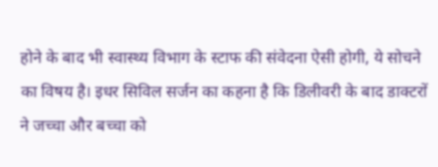होने के बाद भी स्वास्थ्य विभाग के स्टाफ की संवेदना ऐसी होगी, ये सोचने का विषय है। इधर सिविल सर्जन का कहना है कि डिलीवरी के बाद डाक्टरों ने जच्चा और बच्चा को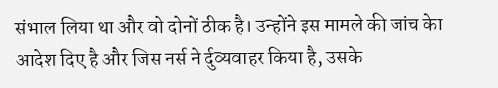संभाल लिया था और वो दोनों ठीक है। उन्होंने इस मामले की जांच केा आदेश दिए है और जिस नर्स ने र्दुव्यवाहर किया है, उसके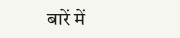बारें में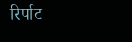रिर्पाट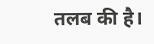तलब की है।